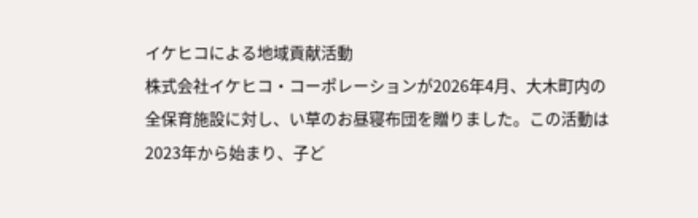イケヒコによる地域貢献活動
株式会社イケヒコ・コーポレーションが2026年4月、大木町内の全保育施設に対し、い草のお昼寝布団を贈りました。この活動は2023年から始まり、子ど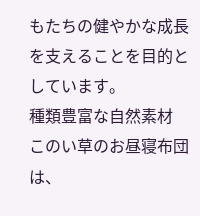もたちの健やかな成長を支えることを目的としています。
種類豊富な自然素材
このい草のお昼寝布団は、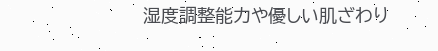湿度調整能力や優しい肌ざわり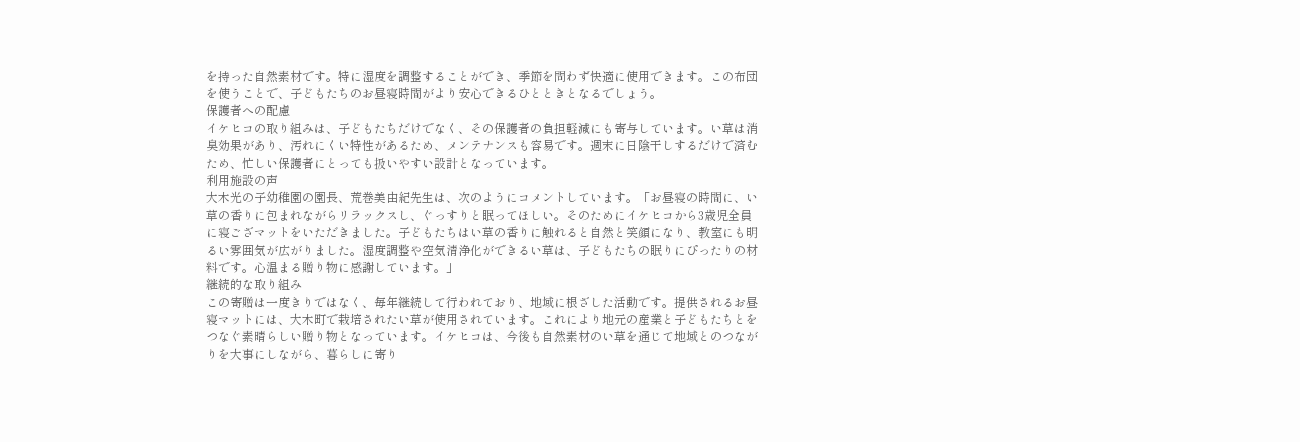を持った自然素材です。特に湿度を調整することができ、季節を問わず快適に使用できます。この布団を使うことで、子どもたちのお昼寝時間がより安心できるひとときとなるでしょう。
保護者への配慮
イケヒコの取り組みは、子どもたちだけでなく、その保護者の負担軽減にも寄与しています。い草は消臭効果があり、汚れにくい特性があるため、メンテナンスも容易です。週末に日陰干しするだけで済むため、忙しい保護者にとっても扱いやすい設計となっています。
利用施設の声
大木光の子幼稚園の園長、荒巻美由紀先生は、次のようにコメントしています。「お昼寝の時間に、い草の香りに包まれながらリラックスし、ぐっすりと眠ってほしい。そのためにイケヒコから3歳児全員に寝ござマットをいただきました。子どもたちはい草の香りに触れると自然と笑顔になり、教室にも明るい雰囲気が広がりました。湿度調整や空気清浄化ができるい草は、子どもたちの眠りにぴったりの材料です。心温まる贈り物に感謝しています。」
継続的な取り組み
この寄贈は一度きりではなく、毎年継続して行われており、地域に根ざした活動です。提供されるお昼寝マットには、大木町で栽培されたい草が使用されています。これにより地元の産業と子どもたちとをつなぐ素晴らしい贈り物となっています。イケヒコは、今後も自然素材のい草を通じて地域とのつながりを大事にしながら、暮らしに寄り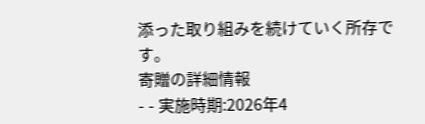添った取り組みを続けていく所存です。
寄贈の詳細情報
- - 実施時期:2026年4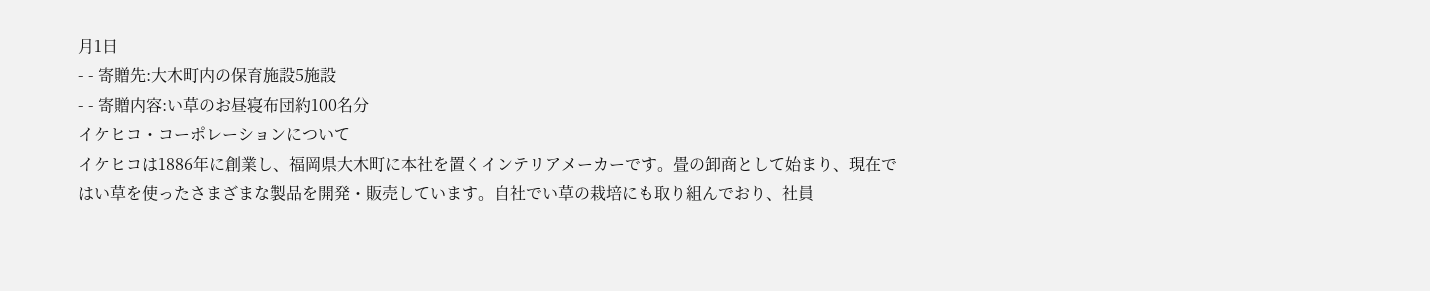月1日
- - 寄贈先:大木町内の保育施設5施設
- - 寄贈内容:い草のお昼寝布団約100名分
イケヒコ・コーポレーションについて
イケヒコは1886年に創業し、福岡県大木町に本社を置くインテリアメーカーです。畳の卸商として始まり、現在ではい草を使ったさまざまな製品を開発・販売しています。自社でい草の栽培にも取り組んでおり、社員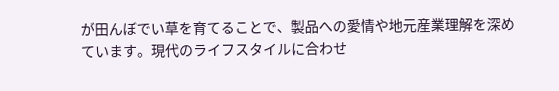が田んぼでい草を育てることで、製品への愛情や地元産業理解を深めています。現代のライフスタイルに合わせ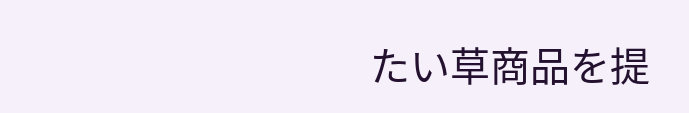たい草商品を提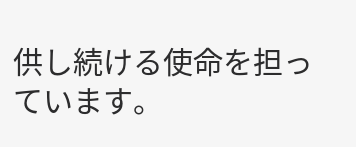供し続ける使命を担っています。